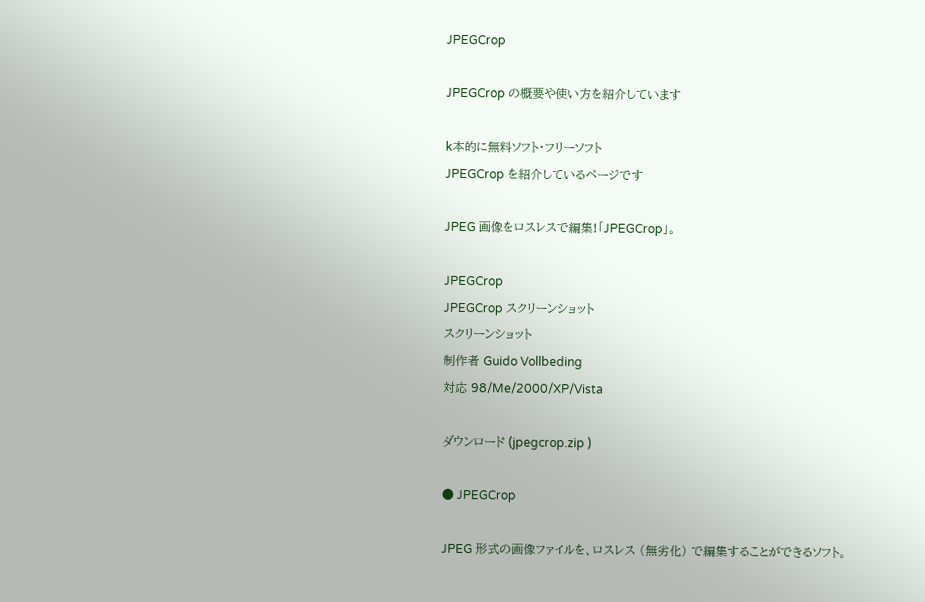JPEGCrop

JPEGCrop の概要や使い方を紹介しています

k本的に無料ソフト・フリーソフト
JPEGCrop を紹介しているページです

JPEG 画像をロスレスで編集!「JPEGCrop」。

JPEGCrop
JPEGCrop スクリーンショット
スクリーンショット
制作者 Guido Vollbeding
対応 98/Me/2000/XP/Vista

ダウンロード (jpegcrop.zip )

● JPEGCrop

JPEG 形式の画像ファイルを、ロスレス (無劣化) で編集することができるソフト。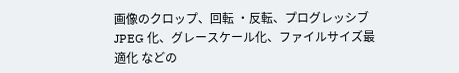画像のクロップ、回転 ・反転、プログレッシブJPEG 化、グレースケール化、ファイルサイズ最適化 などの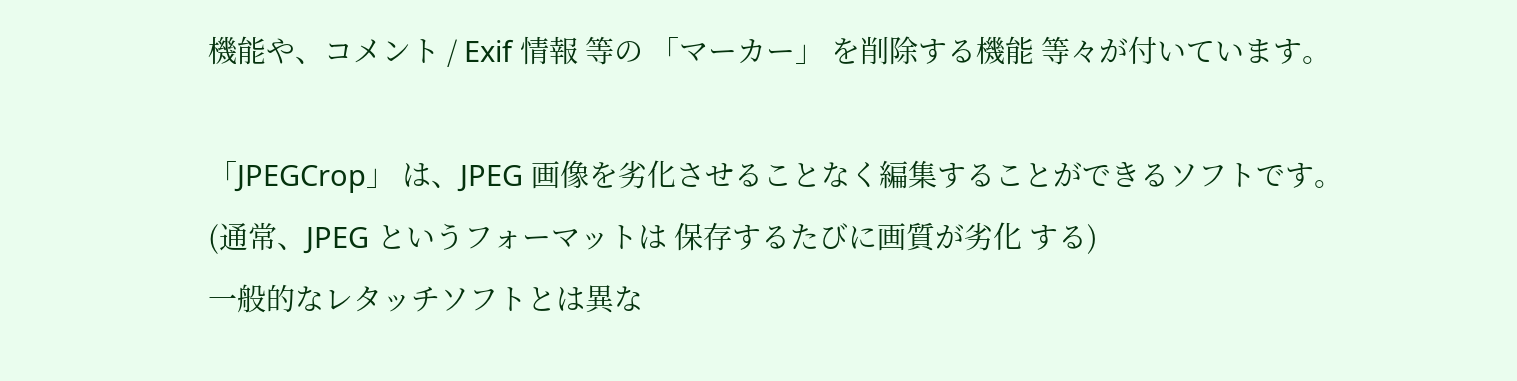機能や、コメント / Exif 情報 等の 「マーカー」 を削除する機能 等々が付いています。

「JPEGCrop」 は、JPEG 画像を劣化させることなく編集することができるソフトです。
(通常、JPEG というフォーマットは 保存するたびに画質が劣化 する)
一般的なレタッチソフトとは異な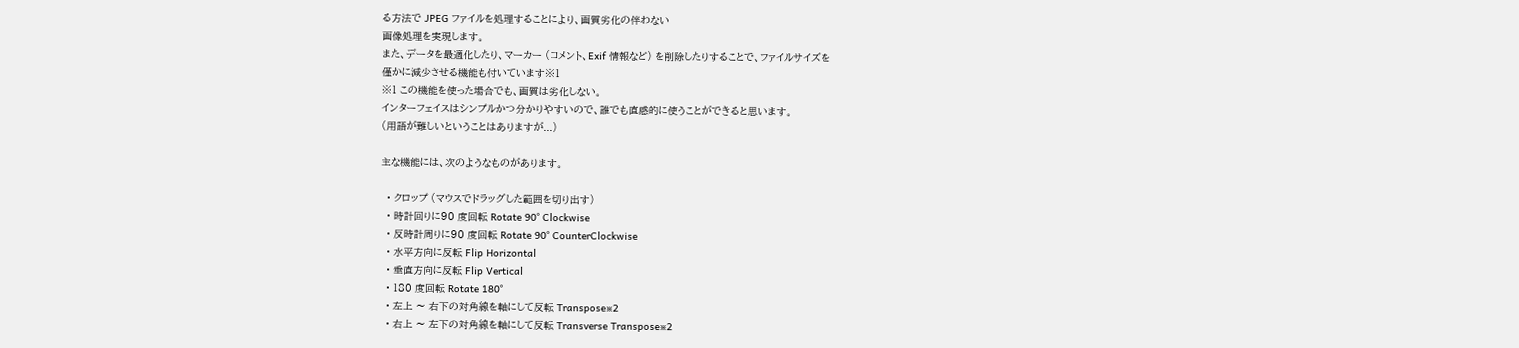る方法で JPEG ファイルを処理することにより、画質劣化の伴わない
画像処理を実現します。
また、データを最適化したり、マーカー (コメント、Exif 情報など) を削除したりすることで、ファイルサイズを
僅かに減少させる機能も付いています※1
※1 この機能を使った場合でも、画質は劣化しない。
インターフェイスはシンプルかつ分かりやすいので、誰でも直感的に使うことができると思います。
(用語が難しいということはありますが...)

主な機能には、次のようなものがあります。

  • クロップ (マウスでドラッグした範囲を切り出す)
  • 時計回りに90 度回転 Rotate 90° Clockwise
  • 反時計周りに90 度回転 Rotate 90° CounterClockwise
  • 水平方向に反転 Flip Horizontal
  • 垂直方向に反転 Flip Vertical
  • 180 度回転 Rotate 180°
  • 左上 〜 右下の対角線を軸にして反転 Transpose※2
  • 右上 〜 左下の対角線を軸にして反転 Transverse Transpose※2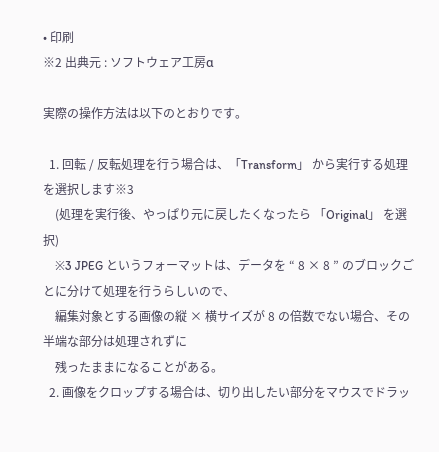• 印刷
※2 出典元 : ソフトウェア工房α

実際の操作方法は以下のとおりです。

  1. 回転 / 反転処理を行う場合は、「Transform」 から実行する処理を選択します※3
    (処理を実行後、やっぱり元に戻したくなったら 「Original」 を選択)
    ※3 JPEG というフォーマットは、データを “ 8 × 8 ” のブロックごとに分けて処理を行うらしいので、
    編集対象とする画像の縦 × 横サイズが 8 の倍数でない場合、その半端な部分は処理されずに
    残ったままになることがある。
  2. 画像をクロップする場合は、切り出したい部分をマウスでドラッ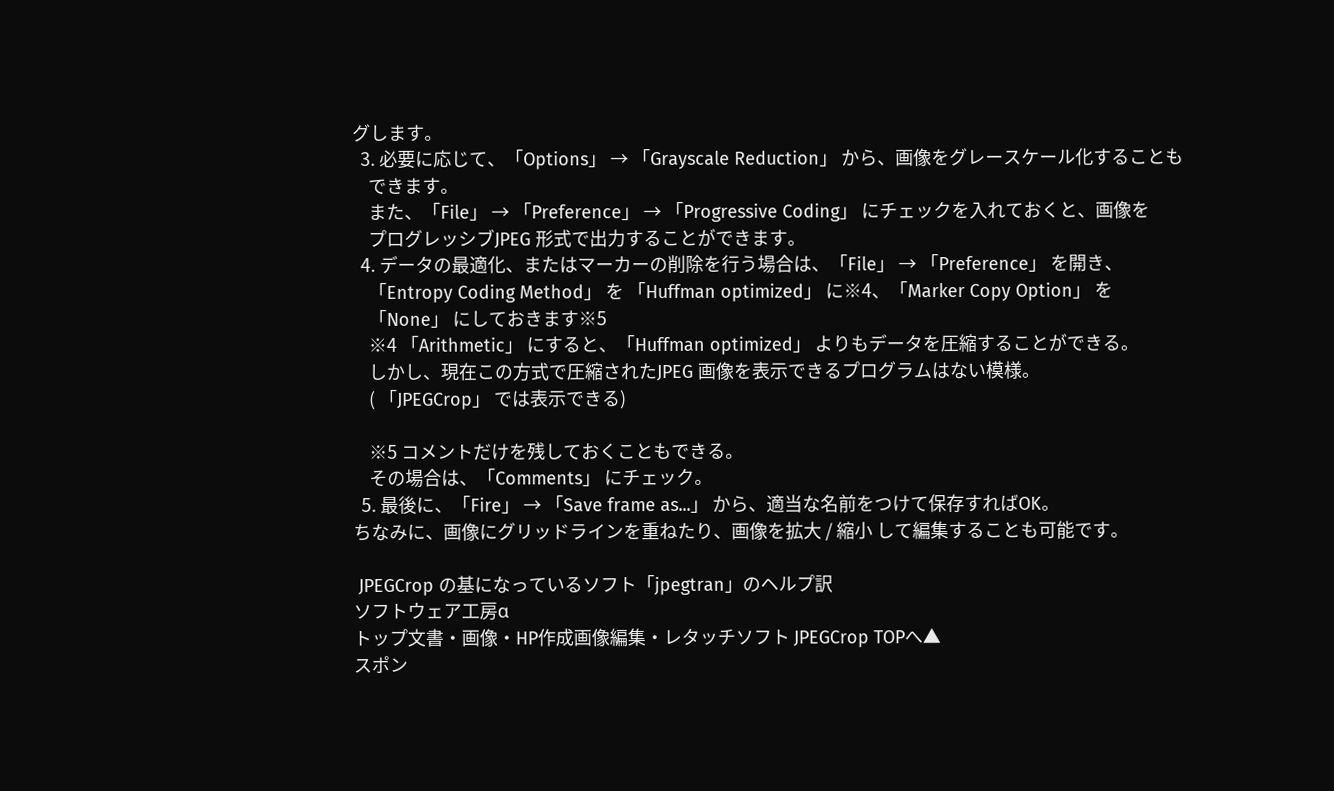グします。
  3. 必要に応じて、「Options」 → 「Grayscale Reduction」 から、画像をグレースケール化することも
    できます。
    また、「File」 → 「Preference」 → 「Progressive Coding」 にチェックを入れておくと、画像を
    プログレッシブJPEG 形式で出力することができます。
  4. データの最適化、またはマーカーの削除を行う場合は、「File」 → 「Preference」 を開き、
    「Entropy Coding Method」 を 「Huffman optimized」 に※4、「Marker Copy Option」 を
    「None」 にしておきます※5
    ※4 「Arithmetic」 にすると、「Huffman optimized」 よりもデータを圧縮することができる。
    しかし、現在この方式で圧縮されたJPEG 画像を表示できるプログラムはない模様。
    ( 「JPEGCrop」 では表示できる)

    ※5 コメントだけを残しておくこともできる。
    その場合は、「Comments」 にチェック。
  5. 最後に、「Fire」 → 「Save frame as...」 から、適当な名前をつけて保存すればOK。
ちなみに、画像にグリッドラインを重ねたり、画像を拡大 / 縮小 して編集することも可能です。

 JPEGCrop の基になっているソフト「jpegtran」のヘルプ訳
ソフトウェア工房α
トップ文書・画像・HP作成画像編集・レタッチソフト JPEGCrop TOPへ▲
スポン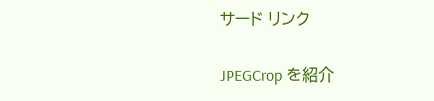サード リンク

JPEGCrop を紹介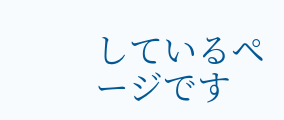しているページです